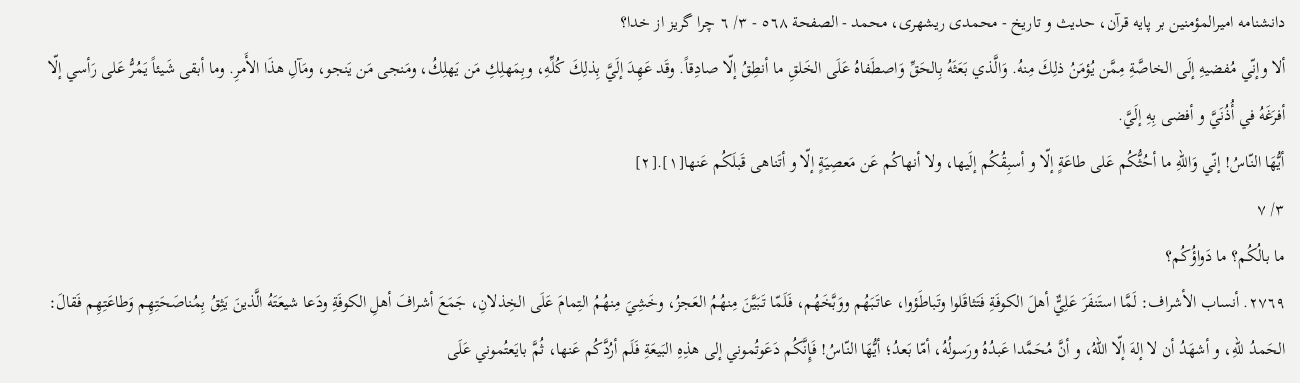دانشنامه اميرالمؤمنين بر پايه قرآن، حديث و تاريخ - محمدی ریشهری، محمد - الصفحة ٥٦٨ - ٣/ ٦ چرا گريز از خدا؟
ألا وإنّي مُفضيهِ إلَى الخاصَّةِ مِمَّن يُؤمَنُ ذلِكَ مِنهُ. وَالَّذي بَعَثَهُ بِالحَقِّ وَاصطَفاهُ عَلَى الخَلقِ ما أنطِقُ إلّا صادِقاً. وقَد عَهِدَ إلَيَّ بِذلِكَ كُلِّهِ، وبِمَهلِكِ مَن يَهلِكُ، ومَنجى مَن يَنجو، ومَآلِ هذَا الأَمرِ. وما أبقى شَيئاً يَمُرُّ عَلى رَأسي إلّا أفرَغَهُ في أُذُنَيَّ و أفضى بِهِ إلَيَّ.
أيُّهَا النّاسُ! إنّي وَاللّهِ ما أحُثُّكُم عَلى طاعَةٍ إلّا و أسبِقُكُم إلَيها، ولا أنهاكُم عَن مَعصِيَةٍ إلّا و أتَناهى قَبلَكُم عَنها[١].[٢]
٣/ ٧
ما بالُكُم؟ ما دَواؤُكُم؟
٢٧٦٩. أنساب الأشراف: لَمَّا استَنفَرَ عَلِيٌّ أهلَ الكوفَةِ فَتَثاقَلوا وتَباطَؤوا، عاتَبَهُم ووَبَّخَهُم، فَلَمّا تَبَيَّنَ مِنهُمُ العَجزُ، وخَشِيَ مِنهُمُ التِمامَ عَلَى الخِذلانِ، جَمَعَ أشرافَ أهلِ الكوفَةِ ودَعا شيعَتَهُ الَّذينَ يَثِقُ بِمُناصَحَتِهِم وَطاعَتِهِم فَقالَ:
الحَمدُ للّهِ، و أشهَدُ أن لا إلهَ إلّا اللّهُ، و أنَّ مُحَمَّدا عَبدُهُ ورَسولُهُ، أمّا بَعدُ؛ أيُّهَا النّاسُ! فَإِنَّكُم دَعَوتُموني إلى هذِهِ البَيعَةِ فَلَم أرُدَّكُم عَنها، ثُمَّ بايَعتُموني عَلَى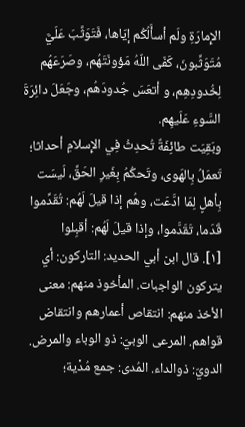الإِمارَةِ ولَم أسأَلُكُم إيّاها، فَتَوَثَّبَ عَلَيَّ مُتَوَثِّبونَ، كَفَى اللّهُ مَؤونَتَهُم، وصَرَعَهُم لِخُدودِهِم، و أتعَسَ جُدودَهُم، وجَعَلَ دائِرَةَ السَّوءِ عَلَيهِم.
وبَقِيَت طائِفَةٌ تُحدِثُ فِي الإِسلامِ أحداثا؛ تَعمَلُ بِالهَوى، وتَحكُمُ بِغَيرِ الحَقِّ، لَيسَت بِأهلٍ لِمَا ادَّعَت، وهُم إذا قيلَ لَهُم: تُقَدِّموا قَدَما، تَقَدَّموا، وإذا قيلَ لَهُم: أقبِلوا
[١]. قال ابن أبي الحديد: التاركون: أي يتركون الواجبات. المأخوذ منهم: معنى الأخذ منهم: انتقاص أعمارهم وانتقاض قواهم. المرعى الوبيّ: ذو الوباء والمرض. الدويّ: ذوالداء. المُدى: جمع مُدْية؛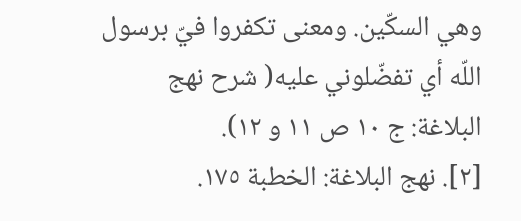وهي السكّين. ومعنى تكفروا فيّ برسول اللّه أي تفضّلوني عليه( شرح نهج البلاغة: ج ١٠ ص ١١ و ١٢).
[٢]. نهج البلاغة: الخطبة ١٧٥.